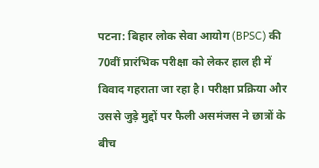पटना: बिहार लोक सेवा आयोग (BPSC) की 70वीं प्रारंभिक परीक्षा को लेकर हाल ही में विवाद गहराता जा रहा है। परीक्षा प्रक्रिया और उससे जुड़े मुद्दों पर फैली असमंजस ने छात्रों के बीच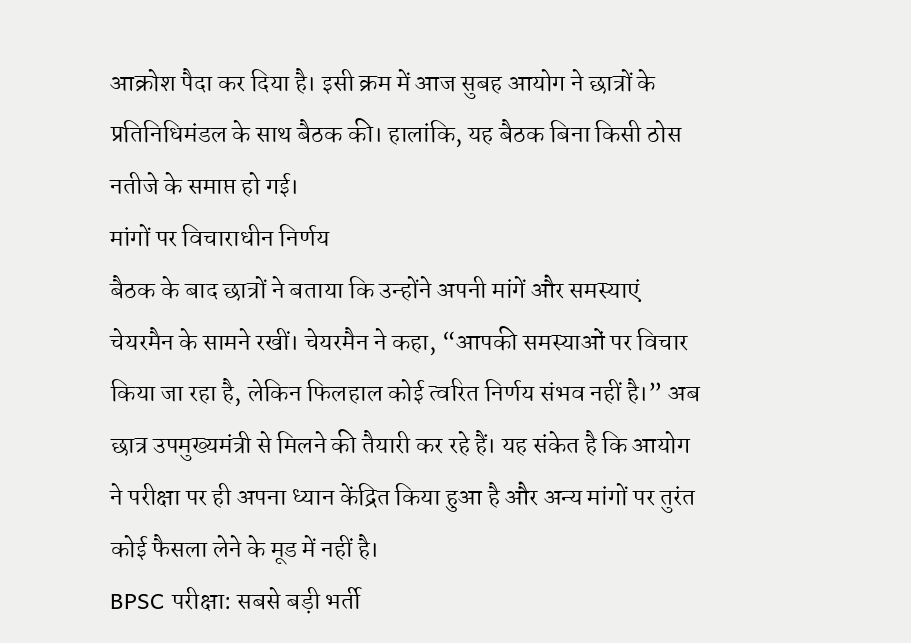आक्रोश पैदा कर दिया है। इसी क्रम में आज सुबह आयोग ने छात्रों के प्रतिनिधिमंडल के साथ बैठक की। हालांकि, यह बैठक बिना किसी ठोस नतीजे के समाप्त हो गई।
मांगों पर विचाराधीन निर्णय
बैठक के बाद छात्रों ने बताया कि उन्होंने अपनी मांगें और समस्याएं चेयरमैन के सामने रखीं। चेयरमैन ने कहा, “आपकी समस्याओं पर विचार किया जा रहा है, लेकिन फिलहाल कोई त्वरित निर्णय संभव नहीं है।” अब छात्र उपमुख्यमंत्री से मिलने की तैयारी कर रहे हैं। यह संकेत है कि आयोग ने परीक्षा पर ही अपना ध्यान केंद्रित किया हुआ है और अन्य मांगों पर तुरंत कोई फैसला लेने के मूड में नहीं है।
BPSC परीक्षा: सबसे बड़ी भर्ती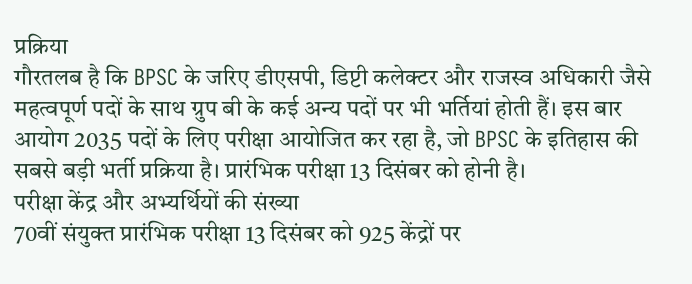प्रक्रिया
गौरतलब है कि BPSC के जरिए डीएसपी, डिप्टी कलेक्टर और राजस्व अधिकारी जैसे महत्वपूर्ण पदों के साथ ग्रुप बी के कई अन्य पदों पर भी भर्तियां होती हैं। इस बार आयोग 2035 पदों के लिए परीक्षा आयोजित कर रहा है, जो BPSC के इतिहास की सबसे बड़ी भर्ती प्रक्रिया है। प्रारंभिक परीक्षा 13 दिसंबर को होनी है।
परीक्षा केंद्र और अभ्यर्थियों की संख्या
70वीं संयुक्त प्रारंभिक परीक्षा 13 दिसंबर को 925 केंद्रों पर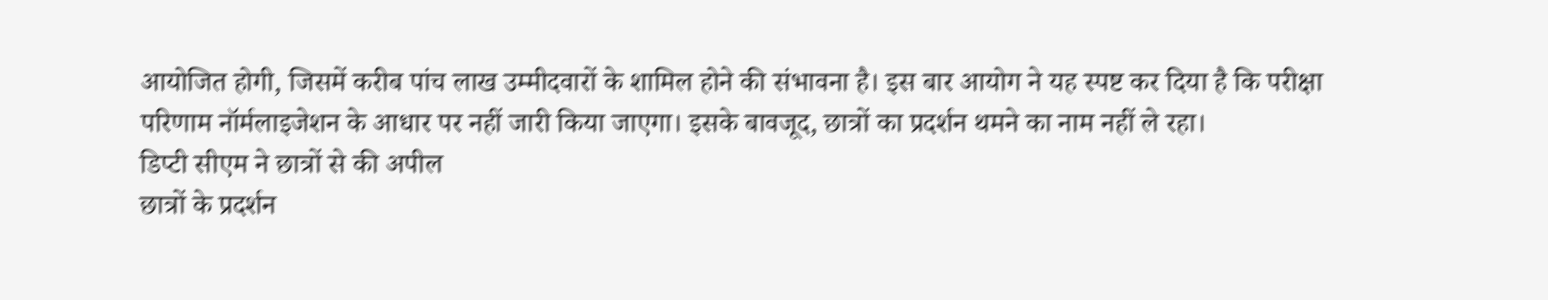आयोजित होगी, जिसमें करीब पांच लाख उम्मीदवारों के शामिल होने की संभावना है। इस बार आयोग ने यह स्पष्ट कर दिया है कि परीक्षा परिणाम नॉर्मलाइजेशन के आधार पर नहीं जारी किया जाएगा। इसके बावजूद, छात्रों का प्रदर्शन थमने का नाम नहीं ले रहा।
डिप्टी सीएम ने छात्रों से की अपील
छात्रों के प्रदर्शन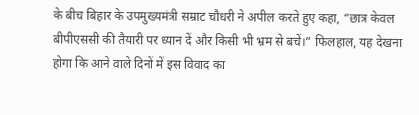के बीच बिहार के उपमुख्यमंत्री सम्राट चौधरी ने अपील करते हुए कहा, “छात्र केवल बीपीएससी की तैयारी पर ध्यान दें और किसी भी भ्रम से बचें।” फिलहाल, यह देखना होगा कि आने वाले दिनों में इस विवाद का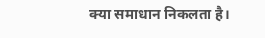क्या समाधान निकलता है।